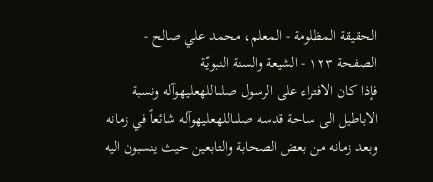الحقيقة المظلومة - المعلم، محمد علي صالح - الصفحة ١٢٣ - الشيعة والسنة النبويّة
فإذا كان الافتراء على الرسول صلىاللهعليهوآله ونسبة الاباطيل الى ساحة قدسه صلىاللهعليهوآله شائعاً في زمانه وبعد زمانه من بعض الصحابة والتابعين حيث ينسبون اليه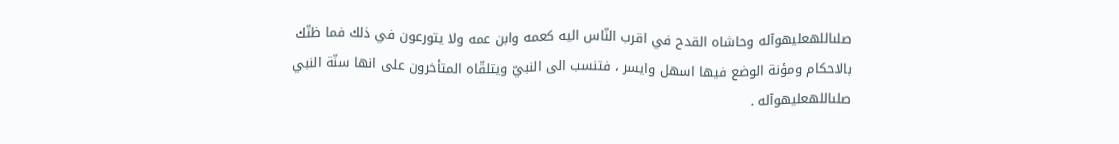صلىاللهعليهوآله وحاشاه القدح في اقرب النّاس اليه كعمه وابن عمه ولا يتورعون في ذلك فما ظنّك بالاحكام ومؤنة الوضع فيها اسهل وايسر ، فتنسب الى النبيّ ويتلقّاه المتأخرون على انها سنّة النبي صلىاللهعليهوآله .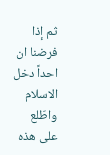ثم إذا فرضنا ان احداً دخل الاسلام واطّلع على هذه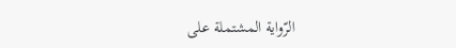الرّواية المشتملة على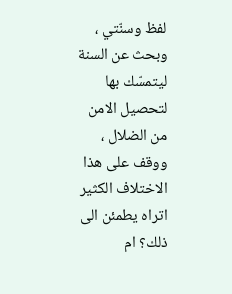لفظ وسنّتي ، وبحث عن السنة ليتمسّك بها لتحصيل الامن من الضلال ، ووقف على هذا الاختلاف الكثير اتراه يطمئن الى ذلك؟ ام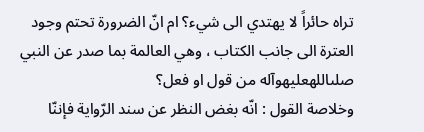تراه حائراً لا يهتدي الى شيء؟ ام انّ الضرورة تحتم وجود العترة الى جانب الكتاب ، وهي العالمة بما صدر عن النبي صلىاللهعليهوآله من قول او فعل؟
وخلاصة القول : انّه بغض النظر عن سند الرّواية فإننّا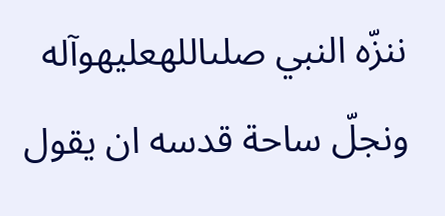ننزّه النبي صلىاللهعليهوآله ونجلّ ساحة قدسه ان يقول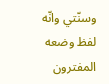وسنّتي وانّه لفظ وضعه المفترون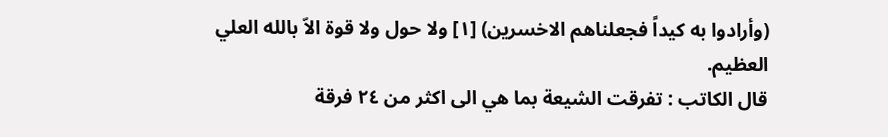(وأرادوا به كيداً فجعلناهم الاخسرين) [١] ولا حول ولا قوة الاّ بالله العلي العظيم.
قال الكاتب : تفرقت الشيعة بما هي الى اكثر من ٢٤ فرقة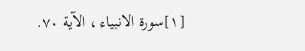[١]سورة الانبياء ، الآية ٧٠.